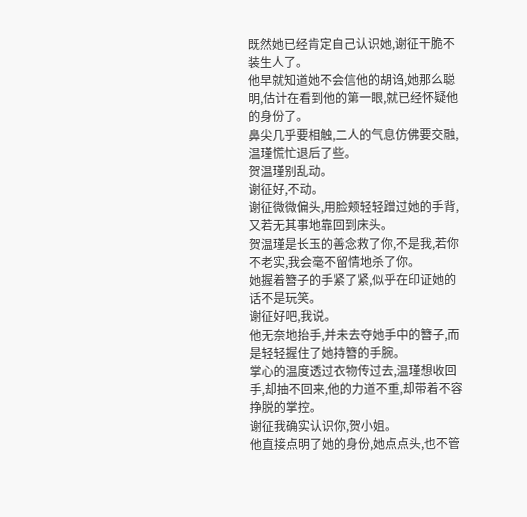既然她已经肯定自己认识她,谢征干脆不装生人了。
他早就知道她不会信他的胡诌,她那么聪明,估计在看到他的第一眼,就已经怀疑他的身份了。
鼻尖几乎要相触,二人的气息仿佛要交融,温瑾慌忙退后了些。
贺温瑾别乱动。
谢征好,不动。
谢征微微偏头,用脸颊轻轻蹭过她的手背,又若无其事地靠回到床头。
贺温瑾是长玉的善念救了你,不是我,若你不老实,我会毫不留情地杀了你。
她握着簪子的手紧了紧,似乎在印证她的话不是玩笑。
谢征好吧,我说。
他无奈地抬手,并未去夺她手中的簪子,而是轻轻握住了她持簪的手腕。
掌心的温度透过衣物传过去,温瑾想收回手,却抽不回来,他的力道不重,却带着不容挣脱的掌控。
谢征我确实认识你,贺小姐。
他直接点明了她的身份,她点点头,也不管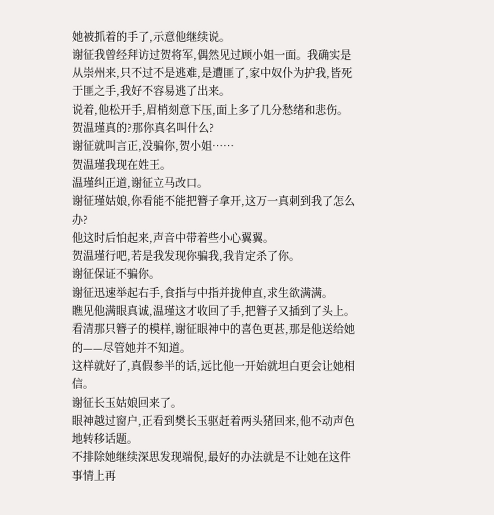她被抓着的手了,示意他继续说。
谢征我曾经拜访过贺将军,偶然见过顾小姐一面。我确实是从崇州来,只不过不是逃难,是遭匪了,家中奴仆为护我,皆死于匪之手,我好不容易逃了出来。
说着,他松开手,眉梢刻意下压,面上多了几分愁绪和悲伤。
贺温瑾真的?那你真名叫什么?
谢征就叫言正,没骗你,贺小姐……
贺温瑾我现在姓王。
温瑾纠正道,谢征立马改口。
谢征瑾姑娘,你看能不能把簪子拿开,这万一真刺到我了怎么办?
他这时后怕起来,声音中带着些小心翼翼。
贺温瑾行吧,若是我发现你骗我,我肯定杀了你。
谢征保证不骗你。
谢征迅速举起右手,食指与中指并拢伸直,求生欲满满。
瞧见他满眼真诚,温瑾这才收回了手,把簪子又插到了头上。
看清那只簪子的模样,谢征眼神中的喜色更甚,那是他送给她的——尽管她并不知道。
这样就好了,真假参半的话,远比他一开始就坦白更会让她相信。
谢征长玉姑娘回来了。
眼神越过窗户,正看到樊长玉驱赶着两头猪回来,他不动声色地转移话题。
不排除她继续深思发现端倪,最好的办法就是不让她在这件事情上再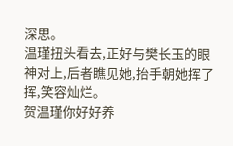深思。
温瑾扭头看去,正好与樊长玉的眼神对上,后者瞧见她,抬手朝她挥了挥,笑容灿烂。
贺温瑾你好好养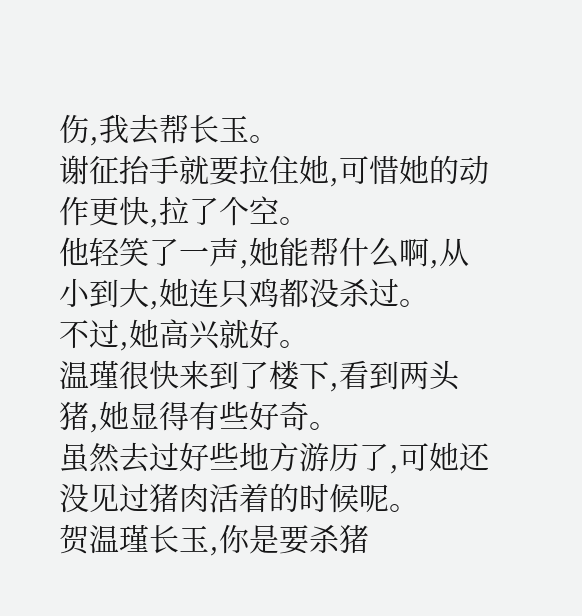伤,我去帮长玉。
谢征抬手就要拉住她,可惜她的动作更快,拉了个空。
他轻笑了一声,她能帮什么啊,从小到大,她连只鸡都没杀过。
不过,她高兴就好。
温瑾很快来到了楼下,看到两头猪,她显得有些好奇。
虽然去过好些地方游历了,可她还没见过猪肉活着的时候呢。
贺温瑾长玉,你是要杀猪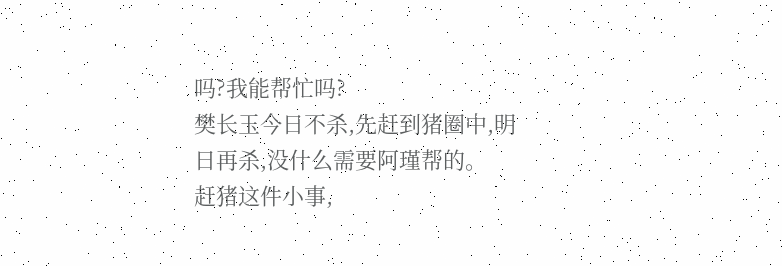吗?我能帮忙吗?
樊长玉今日不杀,先赶到猪圈中,明日再杀,没什么需要阿瑾帮的。
赶猪这件小事,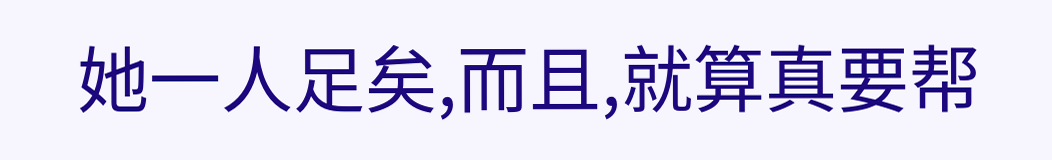她一人足矣,而且,就算真要帮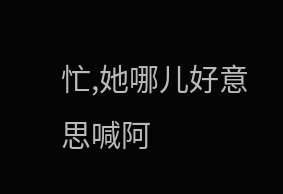忙,她哪儿好意思喊阿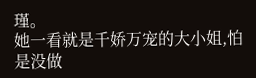瑾。
她一看就是千娇万宠的大小姐,怕是没做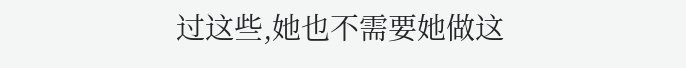过这些,她也不需要她做这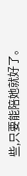些,只要能陪她就好了。